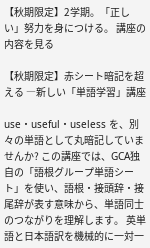【秋期限定】2学期。「正しい」努力を身につける。 講座の内容を見る

【秋期限定】赤シート暗記を超える ―新しい「単語学習」講座

use・useful・useless を、別々の単語として丸暗記していませんか? この講座では、GCA独自の「語根グループ単語シート」を使い、語根・接頭辞・接尾辞が表す意味から、単語同士のつながりを理解します。 英単語と日本語訳を機械的に一対一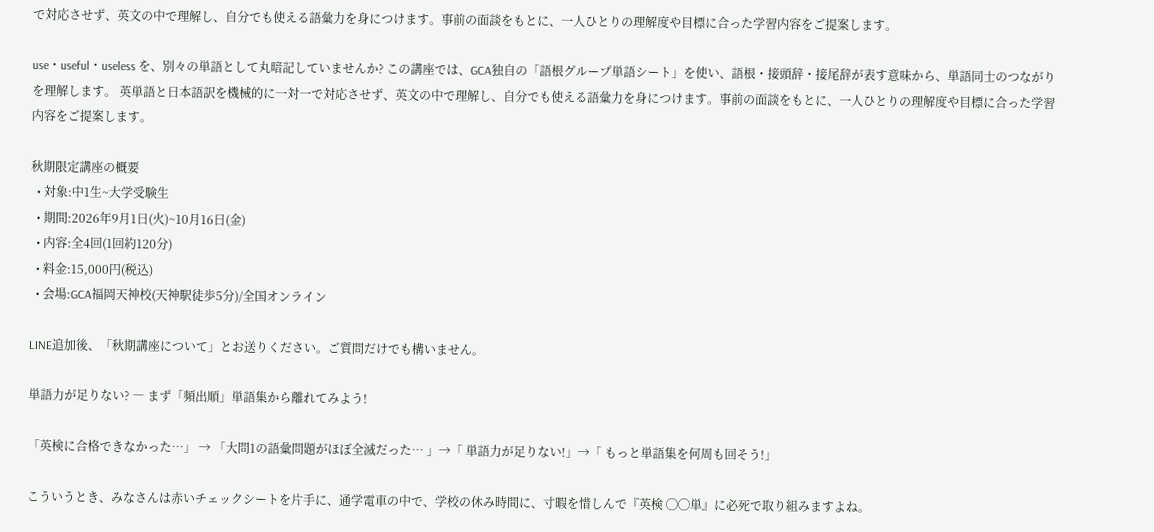で対応させず、英文の中で理解し、自分でも使える語彙力を身につけます。事前の面談をもとに、一人ひとりの理解度や目標に合った学習内容をご提案します。

use・useful・useless を、別々の単語として丸暗記していませんか? この講座では、GCA独自の「語根グループ単語シート」を使い、語根・接頭辞・接尾辞が表す意味から、単語同士のつながりを理解します。 英単語と日本語訳を機械的に一対一で対応させず、英文の中で理解し、自分でも使える語彙力を身につけます。事前の面談をもとに、一人ひとりの理解度や目標に合った学習内容をご提案します。

秋期限定講座の概要
  • 対象:中1生~大学受験生
  • 期間:2026年9月1日(火)~10月16日(金)
  • 内容:全4回(1回約120分)
  • 料金:15,000円(税込)
  • 会場:GCA福岡天神校(天神駅徒歩5分)/全国オンライン

LINE追加後、「秋期講座について」とお送りください。ご質問だけでも構いません。

単語力が足りない? ― まず「頻出順」単語集から離れてみよう!

「英検に合格できなかった…」 → 「大問1の語彙問題がほぼ全滅だった… 」→「 単語力が足りない!」→「 もっと単語集を何周も回そう!」

こういうとき、みなさんは赤いチェックシートを片手に、通学電車の中で、学校の休み時間に、寸暇を惜しんで『英検 ◯◯単』に必死で取り組みますよね。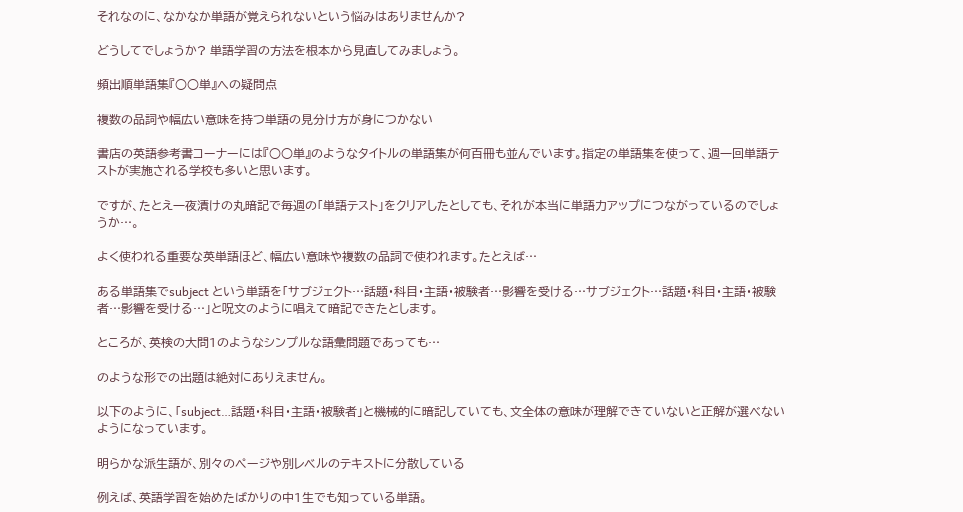それなのに、なかなか単語が覚えられないという悩みはありませんか?

どうしてでしょうか? 単語学習の方法を根本から見直してみましょう。

頻出順単語集『○○単』への疑問点

複数の品詞や幅広い意味を持つ単語の見分け方が身につかない

書店の英語参考書コーナーには『○○単』のようなタイトルの単語集が何百冊も並んでいます。指定の単語集を使って、週一回単語テストが実施される学校も多いと思います。

ですが、たとえ一夜漬けの丸暗記で毎週の「単語テスト」をクリアしたとしても、それが本当に単語力アップにつながっているのでしょうか…。

よく使われる重要な英単語ほど、幅広い意味や複数の品詞で使われます。たとえば…

ある単語集でsubject という単語を「サブジェクト…話題・科目・主語・被験者…影響を受ける…サブジェクト…話題・科目・主語・被験者…影響を受ける…」と呪文のように唱えて暗記できたとします。

ところが、英検の大問1のようなシンプルな語彙問題であっても…

のような形での出題は絶対にありえません。

以下のように、「subject…話題・科目・主語・被験者」と機械的に暗記していても、文全体の意味が理解できていないと正解が選べないようになっています。

明らかな派生語が、別々のページや別レベルのテキストに分散している

例えば、英語学習を始めたばかりの中1生でも知っている単語。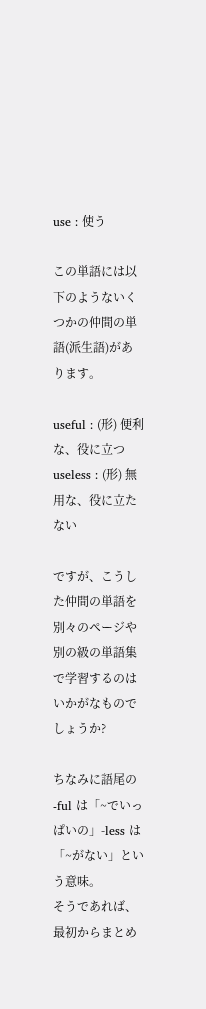use : 使う

この単語には以下のようないくつかの仲間の単語(派生語)があります。

useful : (形) 便利な、役に立つ
useless : (形) 無用な、役に立たない

ですが、こうした仲間の単語を別々のページや別の級の単語集で学習するのはいかがなものでしょうか?

ちなみに語尾の -ful は「~でいっぱいの」-less は「~がない」という意味。
そうであれば、最初からまとめ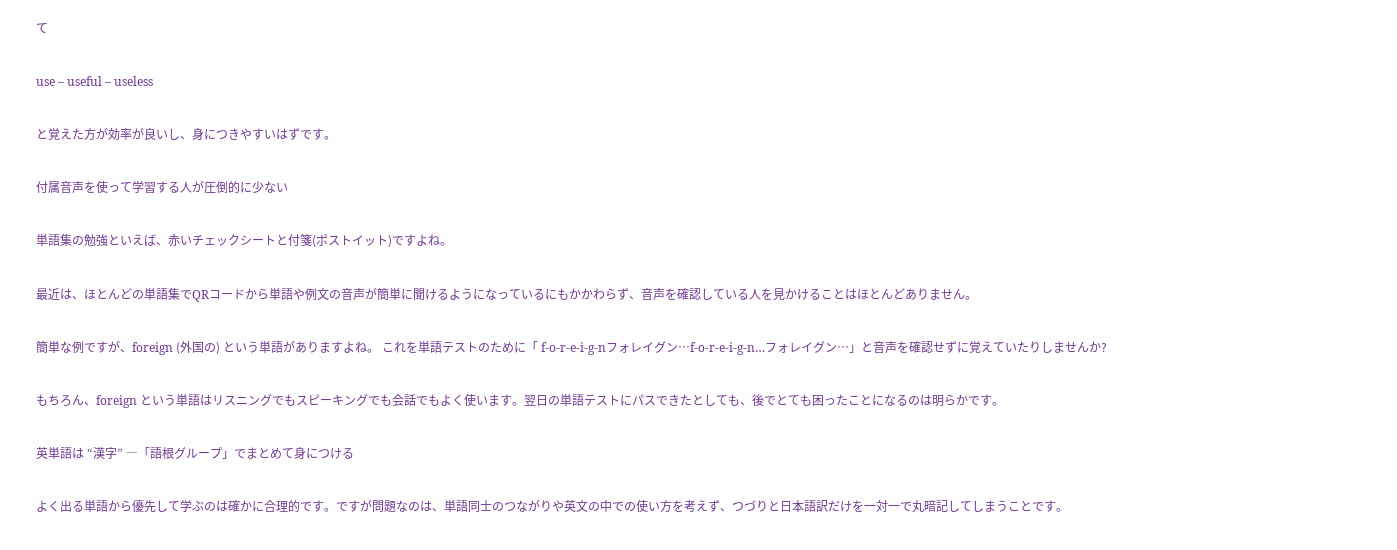て

use – useful – useless

と覚えた方が効率が良いし、身につきやすいはずです。

付属音声を使って学習する人が圧倒的に少ない

単語集の勉強といえば、赤いチェックシートと付箋(ポストイット)ですよね。

最近は、ほとんどの単語集でQRコードから単語や例文の音声が簡単に聞けるようになっているにもかかわらず、音声を確認している人を見かけることはほとんどありません。

簡単な例ですが、foreign (外国の) という単語がありますよね。 これを単語テストのために「 f-o-r-e-i-g-nフォレイグン…f-o-r-e-i-g-n…フォレイグン…」と音声を確認せずに覚えていたりしませんか?

もちろん、foreign という単語はリスニングでもスピーキングでも会話でもよく使います。翌日の単語テストにパスできたとしても、後でとても困ったことになるのは明らかです。

英単語は “漢字” ―「語根グループ」でまとめて身につける

よく出る単語から優先して学ぶのは確かに合理的です。ですが問題なのは、単語同士のつながりや英文の中での使い方を考えず、つづりと日本語訳だけを一対一で丸暗記してしまうことです。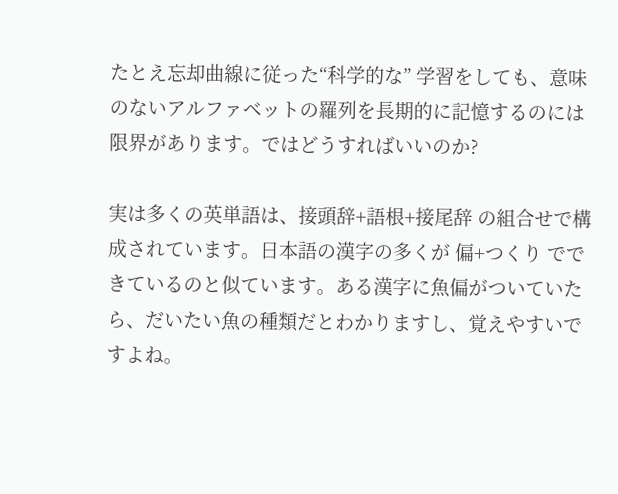たとえ忘却曲線に従った“科学的な” 学習をしても、意味のないアルファベットの羅列を長期的に記憶するのには限界があります。ではどうすればいいのか?

実は多くの英単語は、接頭辞+語根+接尾辞 の組合せで構成されています。日本語の漢字の多くが 偏+つくり でできているのと似ています。ある漢字に魚偏がついていたら、だいたい魚の種類だとわかりますし、覚えやすいですよね。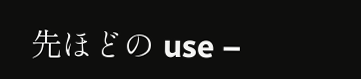先ほどの use –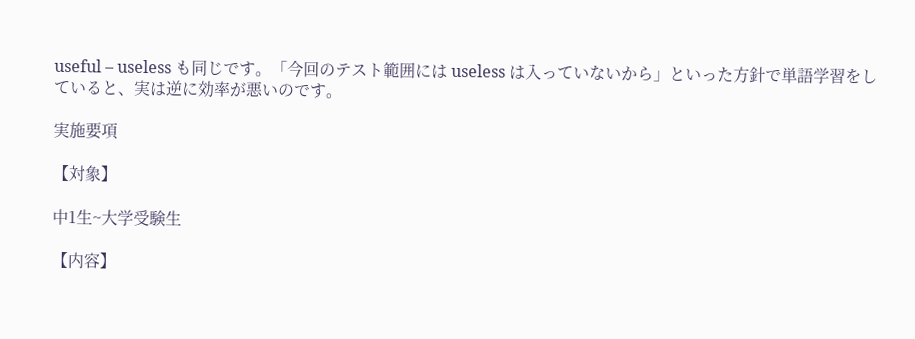useful – useless も同じです。「今回のテスト範囲には useless は入っていないから」といった方針で単語学習をしていると、実は逆に効率が悪いのです。

実施要項

【対象】

中1生~大学受験生

【内容】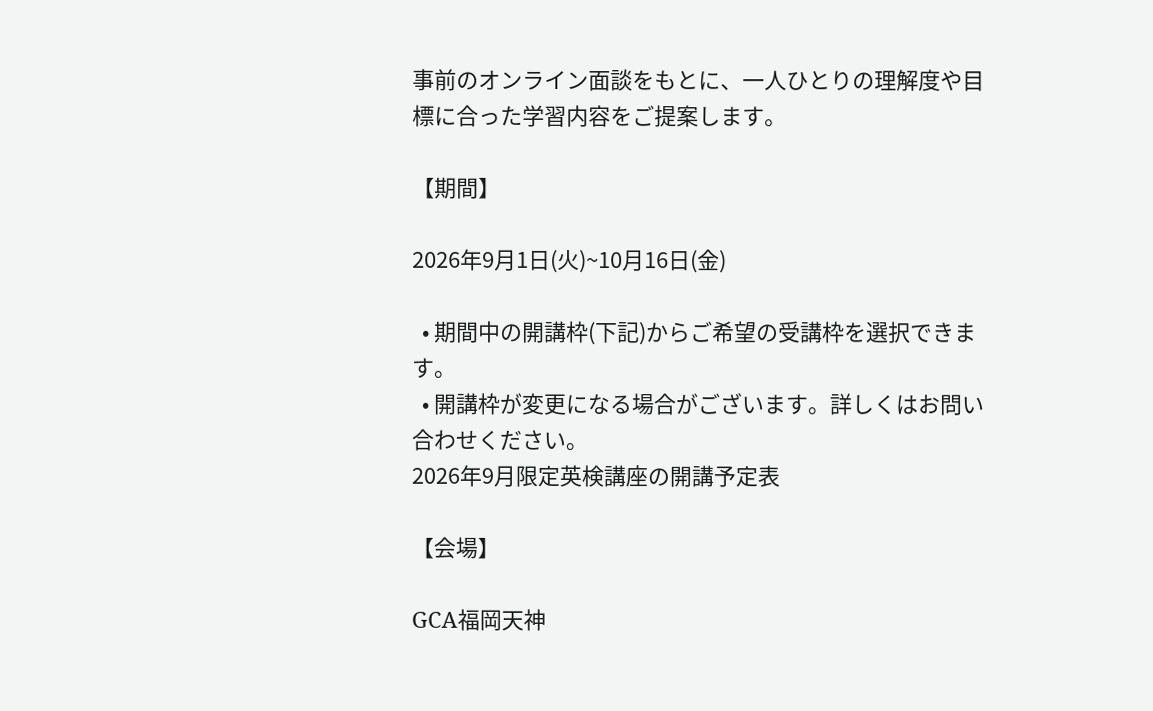事前のオンライン面談をもとに、一人ひとりの理解度や目標に合った学習内容をご提案します。

【期間】

2026年9月1日(火)~10月16日(金)

  • 期間中の開講枠(下記)からご希望の受講枠を選択できます。
  • 開講枠が変更になる場合がございます。詳しくはお問い合わせください。
2026年9月限定英検講座の開講予定表

【会場】

GCA福岡天神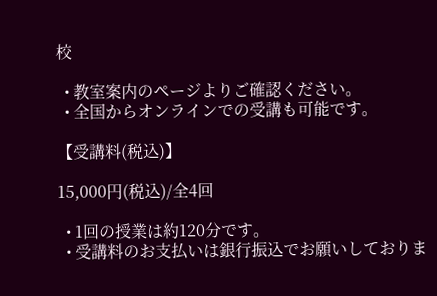校

  • 教室案内のページよりご確認ください。
  • 全国からオンラインでの受講も可能です。

【受講料(税込)】

15,000円(税込)/全4回

  • 1回の授業は約120分です。
  • 受講料のお支払いは銀行振込でお願いしておりま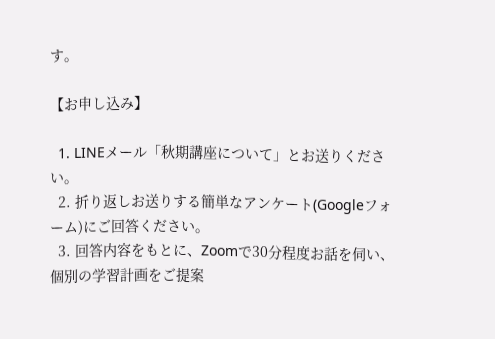す。

【お申し込み】

  1. LINEメール「秋期講座について」とお送りください。
  2. 折り返しお送りする簡単なアンケート(Googleフォーム)にご回答ください。
  3. 回答内容をもとに、Zoomで30分程度お話を伺い、個別の学習計画をご提案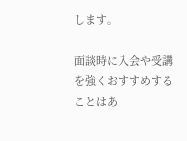します。

面談時に入会や受講を強くおすすめすることはあ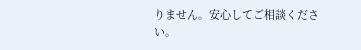りません。安心してご相談ください。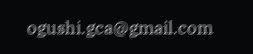ogushi.gca@gmail.com